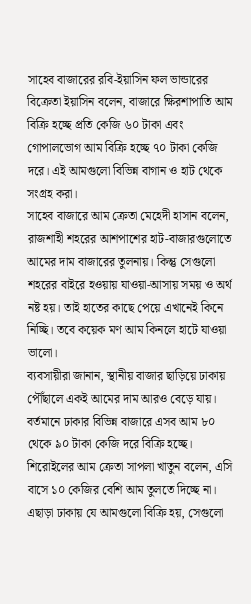সাহেব বাজারের রবি-ইয়াসিন ফল ভান্ডারের বিক্রেতা ইয়াসিন বলেন, বাজারে ক্ষিরশাপাতি আম বিক্রি হচ্ছে প্রতি কেজি ৬০ টাকা এবং গোপালভোগ আম বিক্রি হচ্ছে ৭০ টাকা কেজি দরে। এই আমগুলো বিভিন্ন বাগান ও হাট থেকে সংগ্রহ করা।
সাহেব বাজারে আম ক্রেতা মেহেদী হাসান বলেন, রাজশাহী শহরের আশপাশের হাট-বাজারগুলোতে আমের দাম বাজারের তুলনায়। কিন্তু সেগুলো শহরের বাইরে হওয়ায় যাওয়া-আসায় সময় ও অর্থ নষ্ট হয়। তাই হাতের কাছে পেয়ে এখানেই কিনে নিচ্ছি। তবে কয়েক মণ আম কিনলে হাটে যাওয়া ভালো।
ব্যবসায়ীরা জানান, স্থানীয় বাজার ছাড়িয়ে ঢাকায় পৌঁছালে একই আমের দাম আরও বেড়ে যায়। বর্তমানে ঢাকার বিভিন্ন বাজারে এসব আম ৮০ থেকে ৯০ টাকা কেজি দরে বিক্রি হচ্ছে।
শিরোইলের আম ক্রেতা সাপলা খাতুন বলেন, এসি বাসে ১০ কেজির বেশি আম তুলতে দিচ্ছে না। এছাড়া ঢাকায় যে আমগুলো বিক্রি হয়, সেগুলো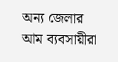অন্য জেলার আম ব্যবসায়ীরা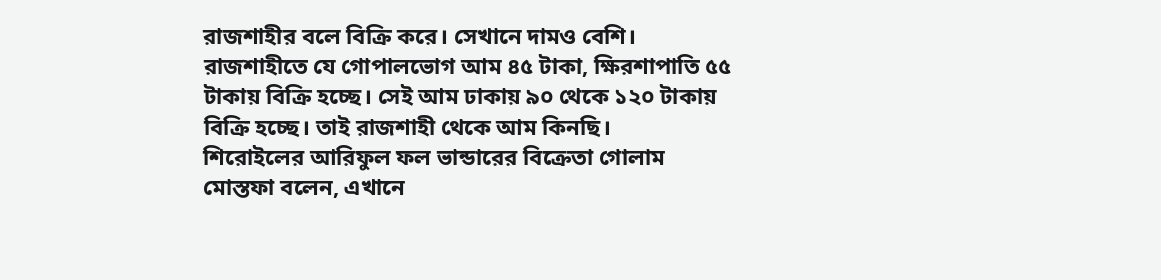রাজশাহীর বলে বিক্রি করে। সেখানে দামও বেশি। রাজশাহীতে যে গোপালভোগ আম ৪৫ টাকা, ক্ষিরশাপাতি ৫৫ টাকায় বিক্রি হচ্ছে। সেই আম ঢাকায় ৯০ থেকে ১২০ টাকায় বিক্রি হচ্ছে। তাই রাজশাহী থেকে আম কিনছি।
শিরোইলের আরিফুল ফল ভান্ডারের বিক্রেতা গোলাম মোস্তফা বলেন, এখানে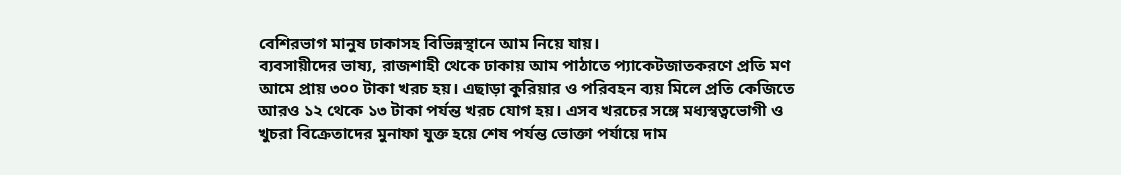বেশিরভাগ মানুষ ঢাকাসহ বিভিন্নস্থানে আম নিয়ে যায়।
ব্যবসায়ীদের ভাষ্য, রাজশাহী থেকে ঢাকায় আম পাঠাতে প্যাকেটজাতকরণে প্রতি মণ আমে প্রায় ৩০০ টাকা খরচ হয়। এছাড়া কুরিয়ার ও পরিবহন ব্যয় মিলে প্রতি কেজিতে আরও ১২ থেকে ১৩ টাকা পর্যন্ত খরচ যোগ হয়। এসব খরচের সঙ্গে মধ্যস্বত্বভোগী ও খুচরা বিক্রেতাদের মুনাফা যুক্ত হয়ে শেষ পর্যন্ত ভোক্তা পর্যায়ে দাম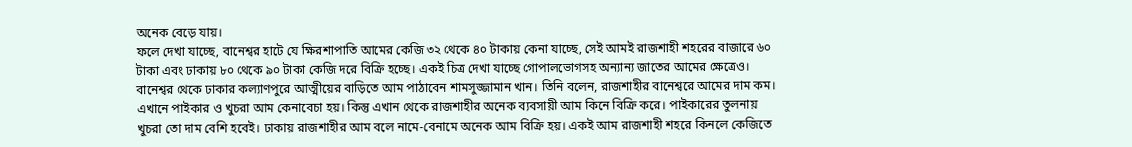অনেক বেড়ে যায়।
ফলে দেখা যাচ্ছে, বানেশ্বর হাটে যে ক্ষিরশাপাতি আমের কেজি ৩২ থেকে ৪০ টাকায় কেনা যাচ্ছে, সেই আমই রাজশাহী শহরের বাজারে ৬০ টাকা এবং ঢাকায় ৮০ থেকে ৯০ টাকা কেজি দরে বিক্রি হচ্ছে। একই চিত্র দেখা যাচ্ছে গোপালভোগসহ অন্যান্য জাতের আমের ক্ষেত্রেও।
বানেশ্বর থেকে ঢাকার কল্যাণপুরে আত্মীয়ের বাড়িতে আম পাঠাবেন শামসুজ্জামান খান। তিনি বলেন, রাজশাহীর বানেশ্বরে আমের দাম কম। এখানে পাইকার ও খুচরা আম কেনাবেচা হয়। কিন্তু এখান থেকে রাজশাহীর অনেক ব্যবসায়ী আম কিনে বিক্রি করে। পাইকারের তুলনায় খুচরা তো দাম বেশি হবেই। ঢাকায় রাজশাহীর আম বলে নামে-বেনামে অনেক আম বিক্রি হয়। একই আম রাজশাহী শহরে কিনলে কেজিতে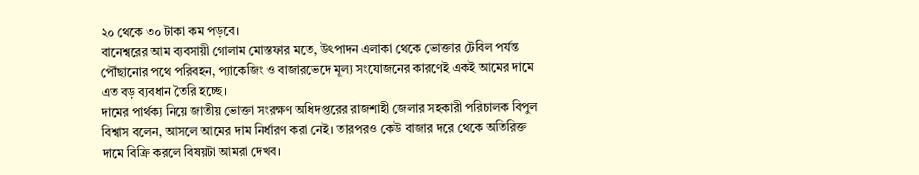২০ থেকে ৩০ টাকা কম পড়বে।
বানেশ্বরের আম ব্যবসায়ী গোলাম মোস্তফার মতে, উৎপাদন এলাকা থেকে ভোক্তার টেবিল পর্যন্ত পৌঁছানোর পথে পরিবহন, প্যাকেজিং ও বাজারভেদে মূল্য সংযোজনের কারণেই একই আমের দামে এত বড় ব্যবধান তৈরি হচ্ছে।
দামের পার্থক্য নিয়ে জাতীয় ভোক্তা সংরক্ষণ অধিদপ্তরের রাজশাহী জেলার সহকারী পরিচালক বিপুল বিশ্বাস বলেন, আসলে আমের দাম নির্ধারণ করা নেই। তারপরও কেউ বাজার দরে থেকে অতিরিক্ত দামে বিক্রি করলে বিষয়টা আমরা দেখব।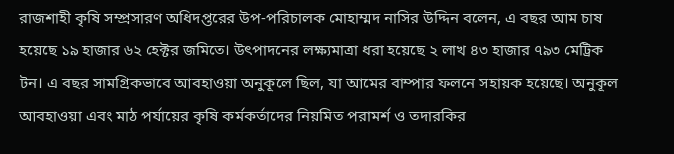রাজশাহী কৃষি সম্প্রসারণ অধিদপ্তরের উপ-পরিচালক মোহাম্মদ নাসির উদ্দিন বলেন, এ বছর আম চাষ হয়েছে ১৯ হাজার ৬২ হেক্টর জমিতে। উৎপাদনের লক্ষ্যমাত্রা ধরা হয়েছে ২ লাখ ৪৩ হাজার ৭৯৩ মেট্রিক টন। এ বছর সামগ্রিকভাবে আবহাওয়া অনুকূলে ছিল, যা আমের বাম্পার ফলনে সহায়ক হয়েছে। অনুকূল আবহাওয়া এবং মাঠ পর্যায়ের কৃষি কর্মকর্তাদের নিয়মিত পরামর্শ ও তদারকির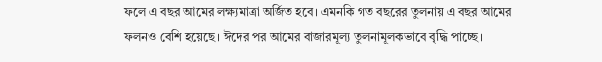ফলে এ বছর আমের লক্ষ্যমাত্রা অর্জিত হবে। এমনকি গত বছরের তুলনায় এ বছর আমের ফলনও বেশি হয়েছে। ঈদের পর আমের বাজারমূল্য তুলনামূলকভাবে বৃদ্ধি পাচ্ছে।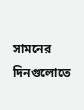সামনের দিনগুলোতে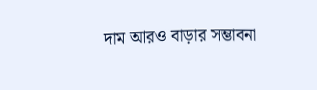দাম আরও বাড়ার সম্ভাবনা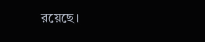রয়েছে।